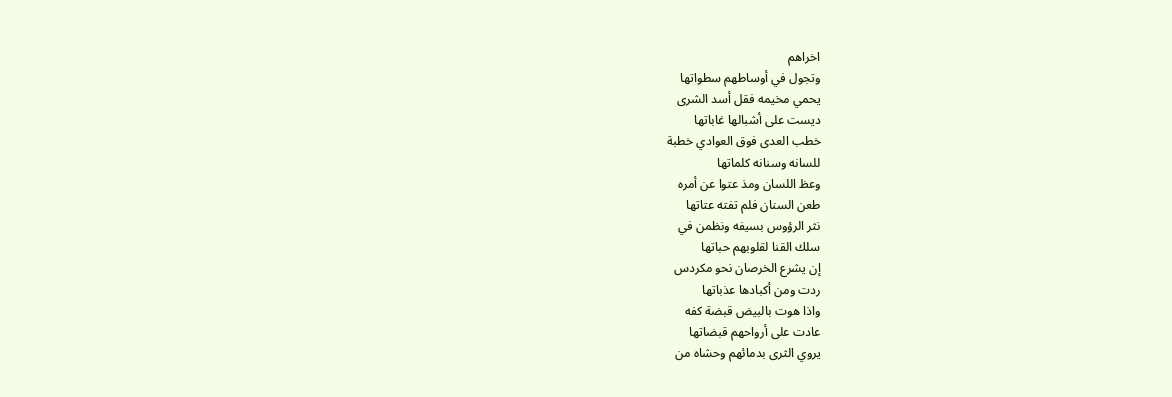اخراهم
وتجول في أوساطهم سطواتها
يحمي مخيمه فقل أسد الشرى
ديست على أشبالها غاباتها
خطب العدى فوق العوادي خطبة
للسانه وسنانه كلماتها
وعظ اللسان ومذ عتوا عن أمره
طعن السنان فلم تفته عتاتها
نثر الرؤوس بسيفه ونظمن في
سلك القنا لقلوبهم حباتها
إن يشرع الخرصان نحو مكردس
ردت ومن أكبادها عذباتها
واذا هوت بالبيض قبضة كفه
عادت على أرواحهم قبضاتها
يروي الثرى بدمائهم وحشاه من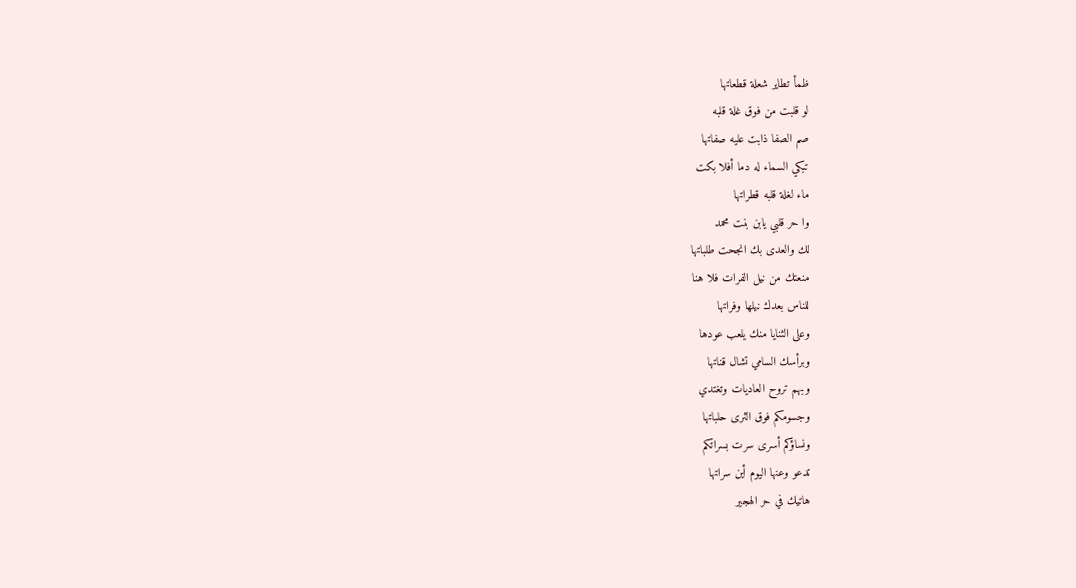ظمأ تطاير شعلة قطعاتها
لو قلبت من فوق غلة قلبه
صم الصفا ذابت عليه صفاتها
تبكي السماء له دما أفلا بكت
ماء لغلة قلبه قطراتها
وا حر قلبي يابن بنت محمد
لك والعدى بك انجحت طلباتها
منعتك من نيل الفرات فلا هنا
للناس بعدك نيلها وفراتها
وعلى الثنايا منك يلعب عودها
وبرأسك السامي تشال قناتها
وبهم تروح العاديات وتغتدي
وجسومكم فوق الثرى حلباتها
ونساؤكم أسرى سرت بسراتكم
تدعو وعنها اليوم أين سراتها
هاتيك في حر الهجير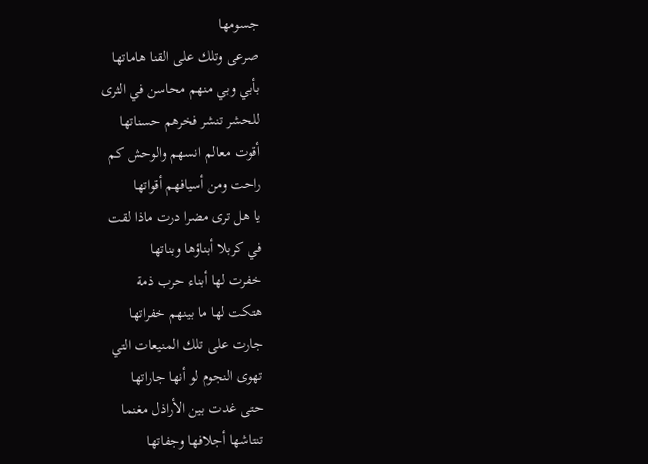جسومها
صرعى وتلك على القنا هاماتها
بأبي وبي منهم محاسن في الثرى
للحشر تنشر فخرهم حسناتها
أقوت معالم انسهم والوحش كم
راحت ومن أسيافهم أقواتها
يا هل ترى مضرا درت ماذا لقت
في كربلا أبناؤها وبناتها
خفرت لها أبناء حرب ذمة
هتكت لها ما بينهم خفراتها
جارت على تلك المنيعات التي
تهوى النجوم لو أنها جاراتها
حتى غدت بين الأراذل مغنما
تنتاشها أجلافها وجفاتها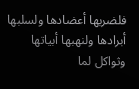فلضربها أعضادها ولسلبها
أبرادها ولنهبها أبياتها
وثواكل لما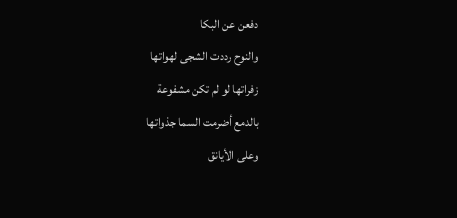دفعن عن البكا
والنوح رددت الشجى لهواتها
زفراتها لو لم تكن مشفوعة
بالدمع أضرمت السما جذواتها
وعلى الأيانق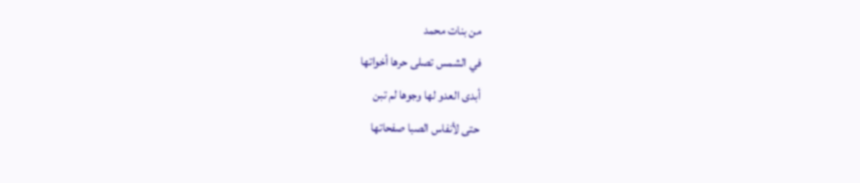من بنات محمد
في الشمس تصلى حرها أخواتها
أبدى العدو لها وجوها لم تبن
حتى لأنفاس الصبا صفحاتها